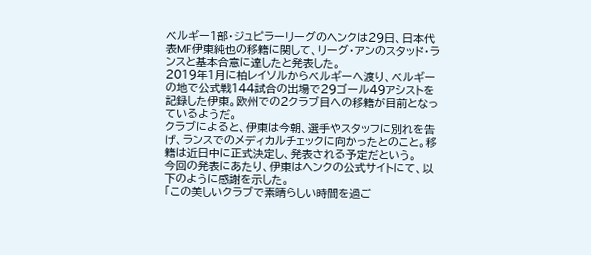ベルギー1部・ジュピラーリーグのヘンクは29日、日本代表MF伊東純也の移籍に関して、リーグ・アンのスタッド・ランスと基本合意に達したと発表した。
2019年1月に柏レイソルからベルギーへ渡り、ベルギーの地で公式戦144試合の出場で29ゴール49アシストを記録した伊東。欧州での2クラブ目への移籍が目前となっているようだ。
クラブによると、伊東は今朝、選手やスタッフに別れを告げ、ランスでのメディカルチェックに向かったとのこと。移籍は近日中に正式決定し、発表される予定だという。
今回の発表にあたり、伊東はヘンクの公式サイトにて、以下のように感謝を示した。
「この美しいクラブで素晴らしい時間を過ご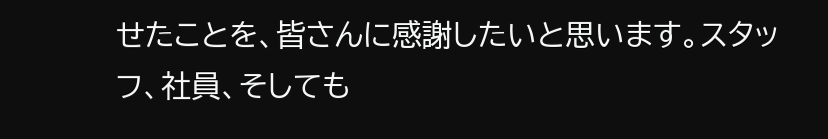せたことを、皆さんに感謝したいと思います。スタッフ、社員、そしても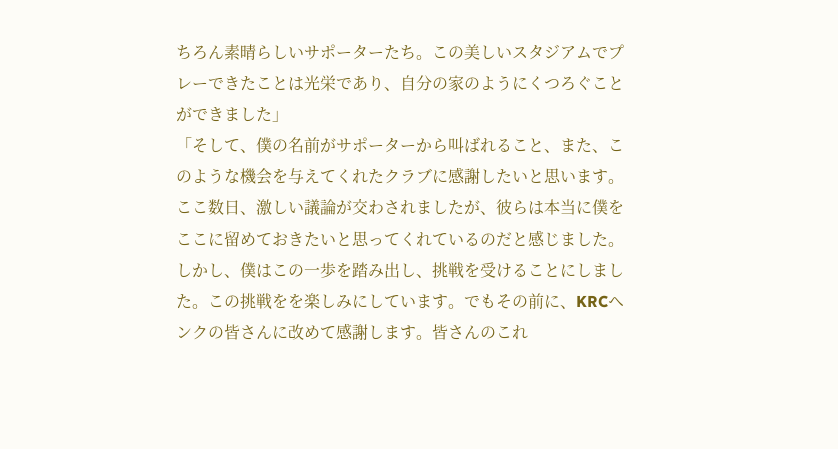ちろん素晴らしいサポーターたち。この美しいスタジアムでプレーできたことは光栄であり、自分の家のようにくつろぐことができました」
「そして、僕の名前がサポーターから叫ばれること、また、このような機会を与えてくれたクラブに感謝したいと思います。ここ数日、激しい議論が交わされましたが、彼らは本当に僕をここに留めておきたいと思ってくれているのだと感じました。しかし、僕はこの一歩を踏み出し、挑戦を受けることにしました。この挑戦をを楽しみにしています。でもその前に、KRCヘンクの皆さんに改めて感謝します。皆さんのこれ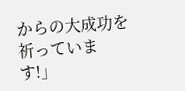からの大成功を祈っています!」